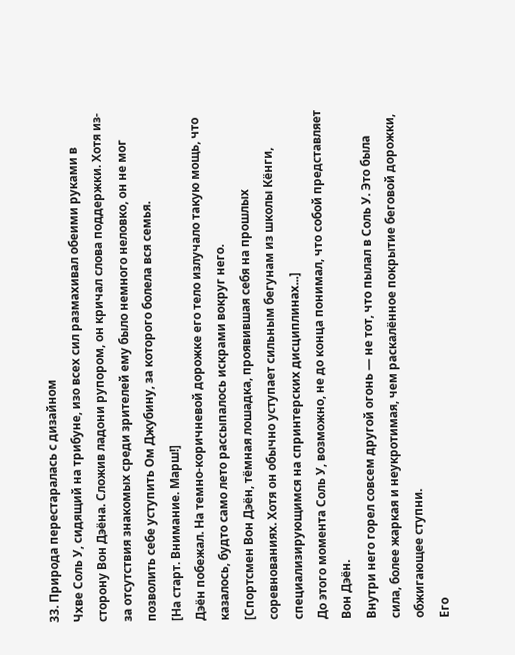33. Природа перестаралась с дизайном
Чхве Соль У, сидящий на трибуне, изо всех сил размахивал обеими руками в сторону Вон Дэёна. Сложив ладони рупором, он кричал слова поддержки. Хотя из-за отсутствия знакомых среди зрителей ему было немного неловко, он не мог позволить себе уступить Ом Джубину, за которого болела вся семья.
[На старт. Внимание. Марш!]
Дэён побежал. На темно-коричневой дорожке его тело излучало такую мощь, что казалось, будто само лето рассыпалось искрами вокруг него.
[Спортсмен Вон Дэён, тёмная лошадка, проявившая себя на прошлых соревнованиях. Хотя он обычно уступает сильным бегунам из школы Кёнги, специализирующимся на спринтерских дисциплинах...]
До этого момента Соль У, возможно, не до конца понимал, что собой представляет Вон Дэён.
Внутри него горел совсем другой огонь — не тот, что пылал в Соль У. Это была сила, более жаркая и неукротимая, чем раскалённое покрытие беговой дорожки, обжигающее ступни.
Его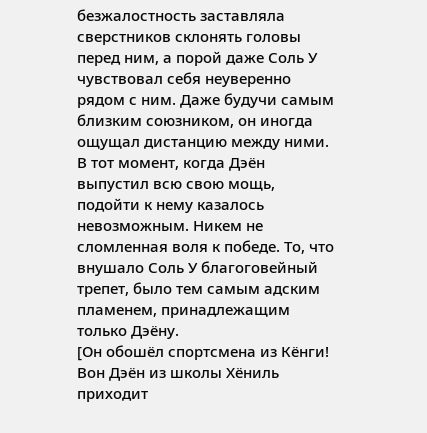безжалостность заставляла сверстников склонять головы перед ним, а порой даже Соль У чувствовал себя неуверенно рядом с ним. Даже будучи самым близким союзником, он иногда ощущал дистанцию между ними.
В тот момент, когда Дэён выпустил всю свою мощь, подойти к нему казалось невозможным. Никем не сломленная воля к победе. То, что внушало Соль У благоговейный трепет, было тем самым адским пламенем, принадлежащим только Дэёну.
[Он обошёл спортсмена из Кёнги! Вон Дэён из школы Хёниль приходит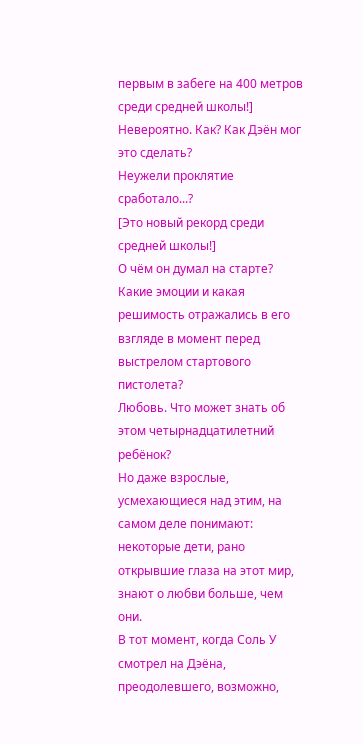первым в забеге на 400 метров среди средней школы!]
Невероятно. Как? Как Дэён мог это сделать?
Неужели проклятие сработало...?
[Это новый рекорд среди средней школы!]
О чём он думал на старте? Какие эмоции и какая решимость отражались в его взгляде в момент перед выстрелом стартового пистолета?
Любовь. Что может знать об этом четырнадцатилетний ребёнок?
Но даже взрослые, усмехающиеся над этим, на самом деле понимают: некоторые дети, рано открывшие глаза на этот мир, знают о любви больше, чем они.
В тот момент, когда Соль У смотрел на Дэёна, преодолевшего, возможно,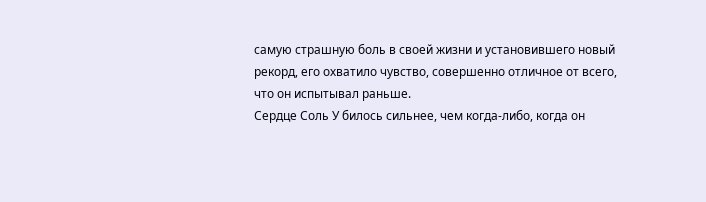самую страшную боль в своей жизни и установившего новый рекорд, его охватило чувство, совершенно отличное от всего, что он испытывал раньше.
Сердце Соль У билось сильнее, чем когда-либо, когда он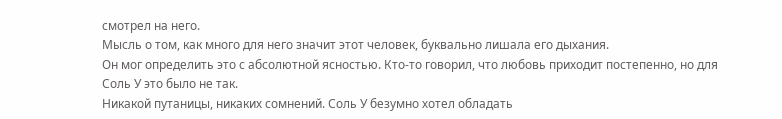смотрел на него.
Мысль о том, как много для него значит этот человек, буквально лишала его дыхания.
Он мог определить это с абсолютной ясностью. Кто-то говорил, что любовь приходит постепенно, но для Соль У это было не так.
Никакой путаницы, никаких сомнений. Соль У безумно хотел обладать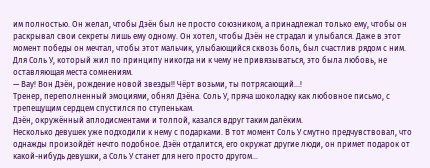им полностью. Он желал, чтобы Дэён был не просто союзником, а принадлежал только ему, чтобы он раскрывал свои секреты лишь ему одному. Он хотел, чтобы Дэён не страдал и улыбался. Даже в этот момент победы он мечтал, чтобы этот мальчик, улыбающийся сквозь боль, был счастлив рядом с ним.
Для Соль У, который жил по принципу никогда ни к чему не привязываться, это была любовь, не оставляющая места сомнениям.
— Вау! Вон Дэён, рождение новой звезды!! Чёрт возьми, ты потрясающий...!
Тренер, переполненный эмоциями, обнял Дэёна. Соль У, пряча шоколадку как любовное письмо, с трепещущим сердцем спустился по ступенькам.
Дэён, окружённый аплодисментами и толпой, казался вдруг таким далёким.
Несколько девушек уже подходили к нему с подарками. В тот момент Соль У смутно предчувствовал, что однажды произойдёт нечто подобное. Дэён отдалится, его окружат другие люди, он примет подарок от какой-нибудь девушки, а Соль У станет для него просто другом...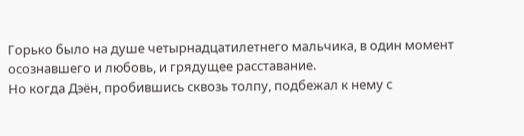Горько было на душе четырнадцатилетнего мальчика, в один момент осознавшего и любовь, и грядущее расставание.
Но когда Дэён, пробившись сквозь толпу, подбежал к нему с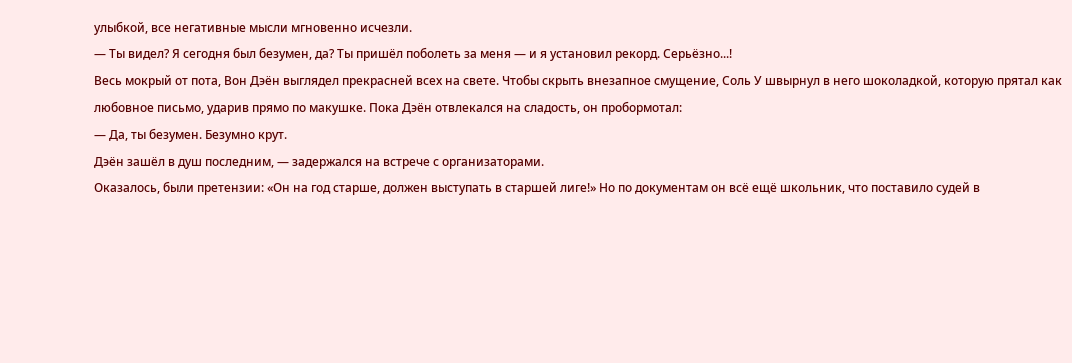улыбкой, все негативные мысли мгновенно исчезли.
— Ты видел? Я сегодня был безумен, да? Ты пришёл поболеть за меня — и я установил рекорд. Серьёзно...!
Весь мокрый от пота, Вон Дэён выглядел прекрасней всех на свете. Чтобы скрыть внезапное смущение, Соль У швырнул в него шоколадкой, которую прятал как любовное письмо, ударив прямо по макушке. Пока Дэён отвлекался на сладость, он пробормотал:
— Да, ты безумен. Безумно крут.
Дэён зашёл в душ последним, — задержался на встрече с организаторами.
Оказалось, были претензии: «Он на год старше, должен выступать в старшей лиге!» Но по документам он всё ещё школьник, что поставило судей в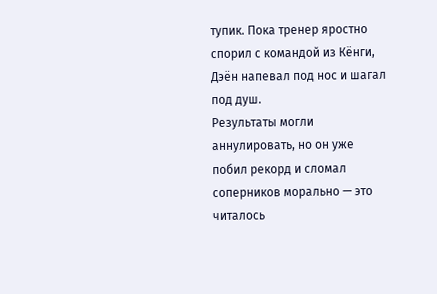тупик. Пока тренер яростно спорил с командой из Кёнги, Дэён напевал под нос и шагал под душ.
Результаты могли аннулировать, но он уже побил рекорд и сломал соперников морально — это читалось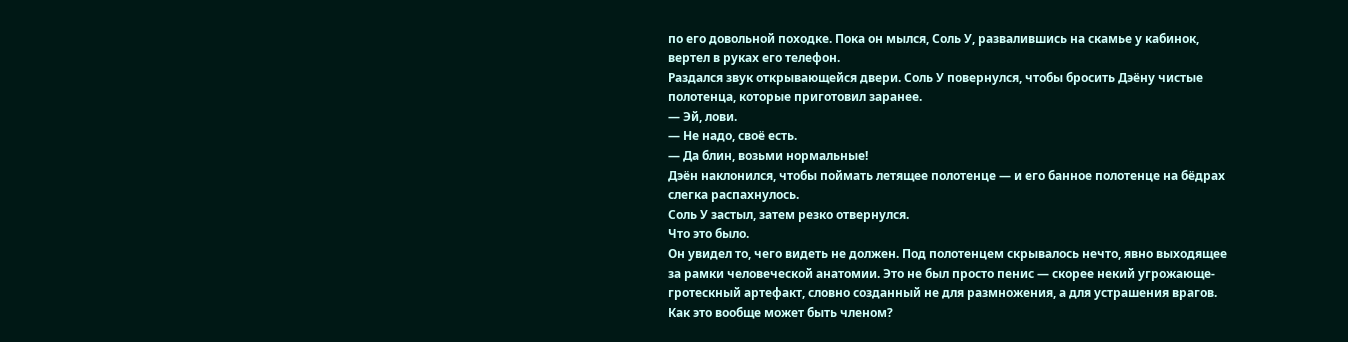по его довольной походке. Пока он мылся, Соль У, развалившись на скамье у кабинок, вертел в руках его телефон.
Раздался звук открывающейся двери. Соль У повернулся, чтобы бросить Дэёну чистые полотенца, которые приготовил заранее.
— Эй, лови.
— Не надо, своё есть.
— Да блин, возьми нормальные!
Дэён наклонился, чтобы поймать летящее полотенце — и его банное полотенце на бёдрах слегка распахнулось.
Соль У застыл, затем резко отвернулся.
Что это было.
Он увидел то, чего видеть не должен. Под полотенцем скрывалось нечто, явно выходящее за рамки человеческой анатомии. Это не был просто пенис — скорее некий угрожающе-гротескный артефакт, словно созданный не для размножения, а для устрашения врагов.
Как это вообще может быть членом?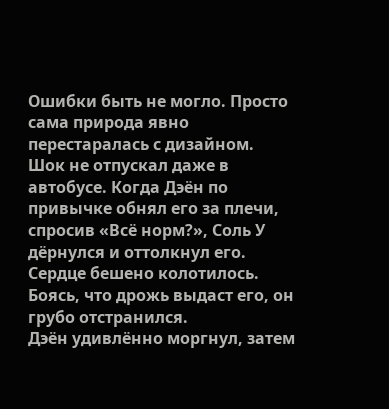Ошибки быть не могло. Просто сама природа явно перестаралась с дизайном.
Шок не отпускал даже в автобусе. Когда Дэён по привычке обнял его за плечи, спросив «Всё норм?», Соль У дёрнулся и оттолкнул его.
Сердце бешено колотилось. Боясь, что дрожь выдаст его, он грубо отстранился.
Дэён удивлённо моргнул, затем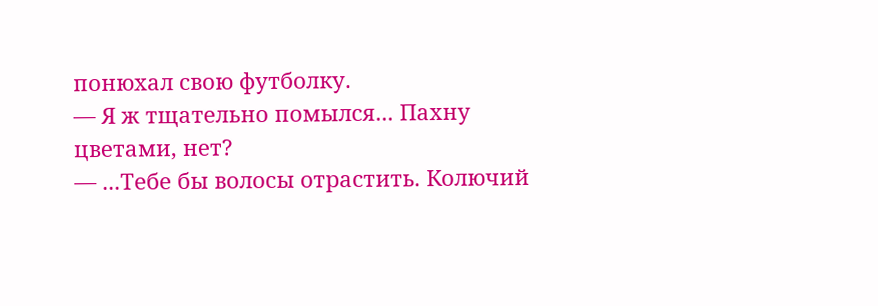понюхал свою футболку.
— Я ж тщательно помылся... Пахну цветами, нет?
— ...Тебе бы волосы отрастить. Колючий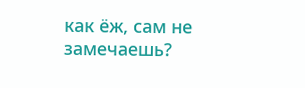как ёж, сам не замечаешь?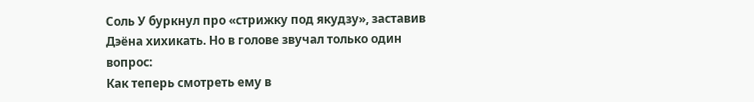Соль У буркнул про «стрижку под якудзу», заставив Дэёна хихикать. Но в голове звучал только один вопрос:
Как теперь смотреть ему в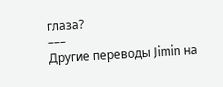глаза?
–––
Другие переводы Jimin на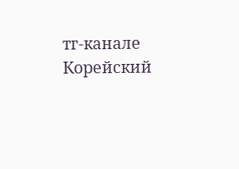тг-канале
Корейский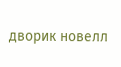дворик новелл